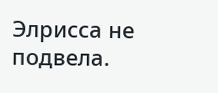Элрисса не подвела.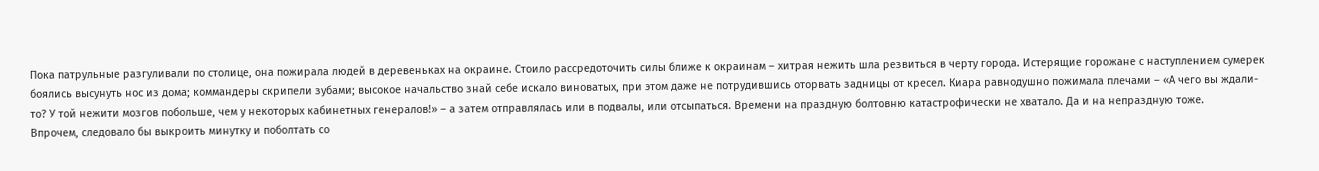Пока патрульные разгуливали по столице, она пожирала людей в деревеньках на окраине. Стоило рассредоточить силы ближе к окраинам – хитрая нежить шла резвиться в черту города. Истерящие горожане с наступлением сумерек боялись высунуть нос из дома; коммандеры скрипели зубами; высокое начальство знай себе искало виноватых, при этом даже не потрудившись оторвать задницы от кресел. Киара равнодушно пожимала плечами – «А чего вы ждали-то? У той нежити мозгов побольше, чем у некоторых кабинетных генералов!» – а затем отправлялась или в подвалы, или отсыпаться. Времени на праздную болтовню катастрофически не хватало. Да и на непраздную тоже.
Впрочем, следовало бы выкроить минутку и поболтать со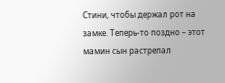Стини, чтобы держал рот на замке. Теперь-то поздно – этот мамин сын растрепал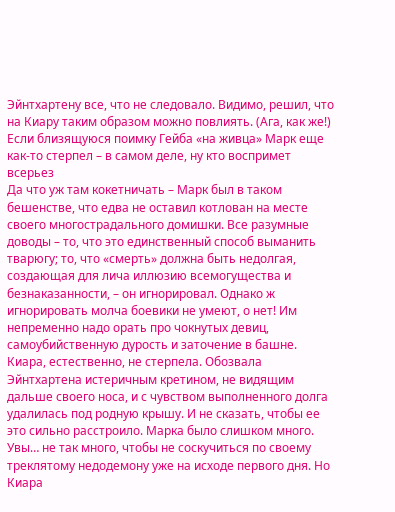Эйнтхартену все, что не следовало. Видимо, решил, что на Киару таким образом можно повлиять. (Ага, как же!) Если близящуюся поимку Гейба «на живца» Марк еще как-то стерпел – в самом деле, ну кто воспримет всерьез
Да что уж там кокетничать – Марк был в таком бешенстве, что едва не оставил котлован на месте своего многострадального домишки. Все разумные доводы – то, что это единственный способ выманить тварюгу; то, что «смерть» должна быть недолгая, создающая для лича иллюзию всемогущества и безнаказанности, – он игнорировал. Однако ж игнорировать молча боевики не умеют, о нет! Им непременно надо орать про чокнутых девиц, самоубийственную дурость и заточение в башне.
Киара, естественно, не стерпела. Обозвала Эйнтхартена истеричным кретином, не видящим дальше своего носа, и с чувством выполненного долга удалилась под родную крышу. И не сказать, чтобы ее это сильно расстроило. Марка было слишком много.
Увы… не так много, чтобы не соскучиться по своему треклятому недодемону уже на исходе первого дня. Но Киара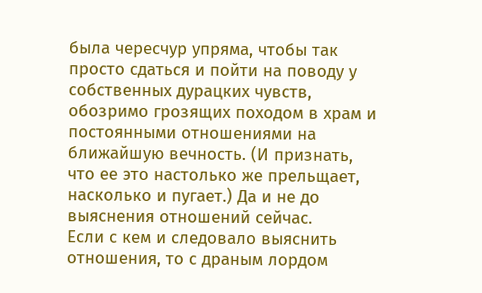была чересчур упряма, чтобы так просто сдаться и пойти на поводу у собственных дурацких чувств, обозримо грозящих походом в храм и постоянными отношениями на ближайшую вечность. (И признать, что ее это настолько же прельщает, насколько и пугает.) Да и не до выяснения отношений сейчас.
Если с кем и следовало выяснить отношения, то с драным лордом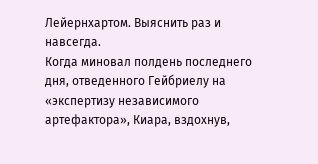Лейернхартом. Выяснить раз и навсегда.
Когда миновал полдень последнего дня, отведенного Гейбриелу на «экспертизу независимого артефактора», Киара, вздохнув,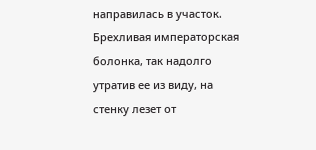направилась в участок. Брехливая императорская болонка, так надолго утратив ее из виду, на стенку лезет от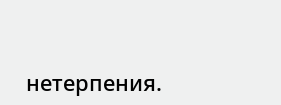нетерпения.